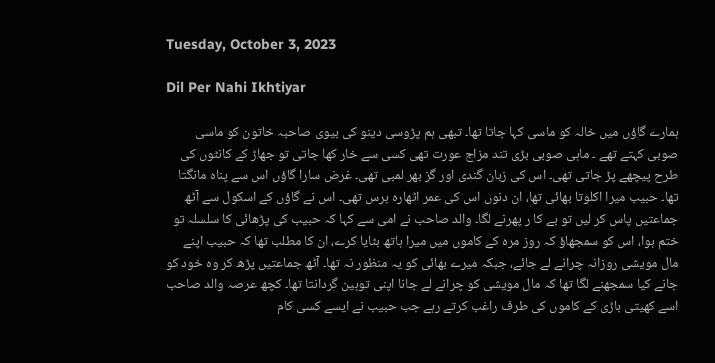Tuesday, October 3, 2023

Dil Per Nahi Ikhtiyar

ہمارے گاؤں میں خالہ کو ماسی کہا جاتا تھا۔ تبھی ہم پڑوسی دینو کی بیوی صاحبہ خاتون کو ماسی صوبی کہتے تھے ۔ ماہی صوبی بڑی تند مزاج عورت تھی کسی سے خار کھا جاتی تو جھاڑ کے کانٹوں کی طرح پیچھے پڑ جاتی تھی۔ اس کی زبان گندی اور گز بھر لمبی تھی۔ غرض سارا گاؤں اس سے پناہ مانگتا تھا۔ حبیب میرا اکلوتا بھائی تھا، ان دنوں اس کی عمر اٹھارہ برس تھی۔ اس نے گاؤں کے اسکول سے آٹھ جماعتیں پاس کر لیں تو بے کا ر پھرنے لگا۔ والد صاحب نے امی سے کہا کہ حبیب کی پڑھائی کا سلسلہ تو ختم ہوا، اس کو سمجھاؤ کہ روز مرہ کے کاموں میں میرا ہاتھ بٹایا کرے، ان کا مطلب تھا کہ حبیب اپنے مال مویشی روزانہ چرانے لے جائے، جبکہ میرے بھائی کو یہ منظور نہ تھا۔ آٹھ جماعتیں پڑھ کر وہ خود کو جانے کیا سمجھنے لگا تھا کہ مال مویشی کو چرانے لے جانا اپنی توہین گردانتا تھا۔ کچھ عرصہ والد صاحب اسے کھیتی باڑی کے کاموں کی طرف راغب کرتے رہے جب حبیب نے ایسے کسی کام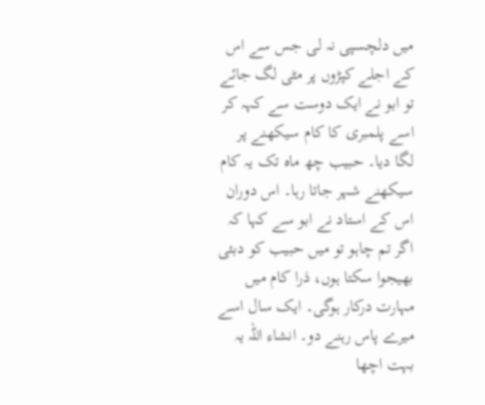میں دلچسپی نہ لی جس سے اس کے اجلے کپڑوں پر مٹی لگ جائے تو ابو نے ایک دوست سے کہہ کر اسے پلمبری کا کام سیکھنے پر لگا دیا۔ حبیب چھ ماہ تک یہ کام سیکھنے شہر جاتا رہا۔ اس دوران اس کے استاد نے ابو سے کہا کہ اگر تم چاہو تو میں حبیب کو دبئی بھیجوا سکتا ہوں، ذرا کام میں مہارت درکار ہوگی۔ ایک سال اسے میرے پاس رہنے دو۔ انشاء اللہ یہ بہت اچھا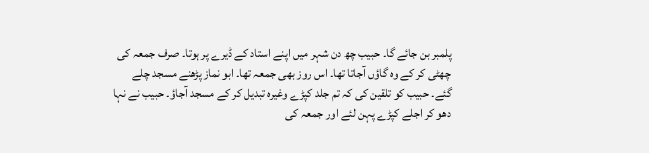پلمبر بن جائے گا۔ حبیب چھ دن شہر میں اپنے استاد کے ڈیرے پر ہوتا۔ صرف جمعہ کی چھٹی کر کے وہ گاؤں آجاتا تھا۔ اس روز بھی جمعہ تھا۔ ابو نماز پڑھنے مسجد چلے گئے۔ حبیب کو تلقین کی کہ تم جلد کپڑے وغیرہ تبدیل کر کے مسجد آجاؤ۔ حبیب نے نہا دھو کر اجلے کپڑے پہن لئے اور جمعہ کی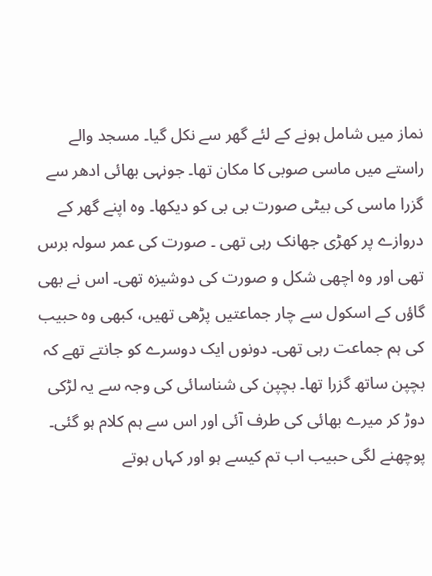نماز میں شامل ہونے کے لئے گھر سے نکل گیا۔ مسجد والے راستے میں ماسی صوبی کا مکان تھا۔ جونہی بھائی ادھر سے گزرا ماسی کی بیٹی صورت بی بی کو دیکھا۔ وہ اپنے گھر کے دروازے پر کھڑی جھانک رہی تھی ۔ صورت کی عمر سولہ برس تھی اور وہ اچھی شکل و صورت کی دوشیزہ تھی۔ اس نے بھی گاؤں کے اسکول سے چار جماعتیں پڑھی تھیں، کبھی وہ حبیب کی ہم جماعت رہی تھی۔ دونوں ایک دوسرے کو جانتے تھے کہ بچپن ساتھ گزرا تھا۔ بچپن کی شناسائی کی وجہ سے یہ لڑکی دوڑ کر میرے بھائی کی طرف آئی اور اس سے ہم کلام ہو گئی۔ پوچھنے لگی حبیب اب تم کیسے ہو اور کہاں ہوتے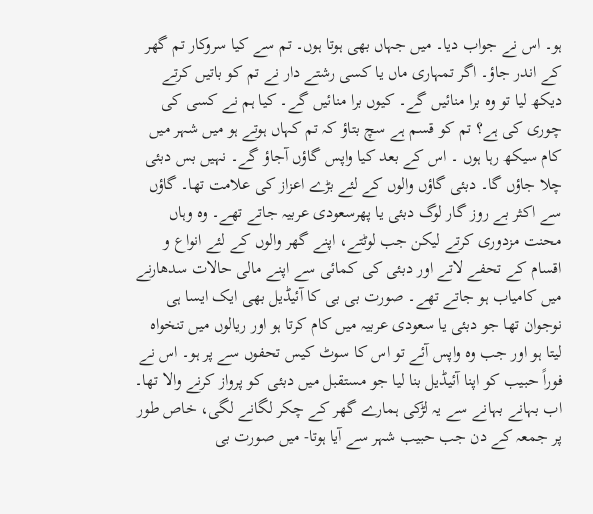ہو۔ اس نے جواب دیا۔ میں جہاں بھی ہوتا ہوں۔ تم سے کیا سروکار تم گھر کے اندر جاؤ۔ اگر تمہاری ماں یا کسی رشتے دار نے تم کو باتیں کرتے دیکھ لیا تو وہ برا منائیں گے۔ کیوں برا منائیں گے۔ کیا ہم نے کسی کی چوری کی ہے؟ تم کو قسم ہے سچ بتاؤ کہ تم کہاں ہوتے ہو میں شہر میں کام سیکھ رہا ہوں ۔ اس کے بعد کیا واپس گاؤں آجاؤ گے۔ نہیں بس دبئی چلا جاؤں گا۔ دبئی گاؤں والوں کے لئے بڑے اعزاز کی علامت تھا۔ گاؤں سے اکثر بے روز گار لوگ دبئی یا پھرسعودی عربیہ جاتے تھے۔ وہ وہاں محنت مزدوری کرتے لیکن جب لوٹتے، اپنے گھر والوں کے لئے انواع و اقسام کے تحفے لاتے اور دبئی کی کمائی سے اپنے مالی حالات سدھارنے میں کامیاب ہو جاتے تھے۔ صورت بی بی کا آئیڈیل بھی ایک ایسا ہی نوجوان تھا جو دبئی یا سعودی عربیہ میں کام کرتا ہو اور ریالوں میں تنخواہ لیتا ہو اور جب وہ واپس آئے تو اس کا سوٹ کیس تحفوں سے پر ہو۔ اس نے فوراً حبیب کو اپنا آئیڈیل بنا لیا جو مستقبل میں دبئی کو پرواز کرنے والا تھا۔ اب بہانے بہانے سے یہ لڑکی ہمارے گھر کے چکر لگانے لگی، خاص طور پر جمعہ کے دن جب حبیب شہر سے آیا ہوتا- میں صورت بی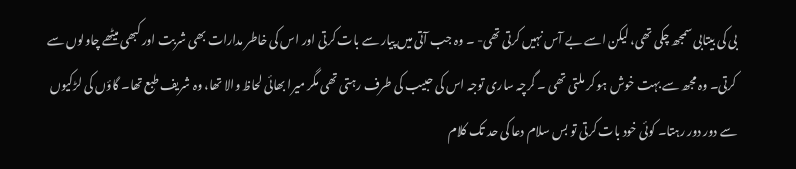بی کی بیتابی سمجھ چکی تھی، لیکن اسے بے آس نہیں کرتی تھی- ۔ وہ جب آتی میں پیار سے بات کرتی اور اس کی خاطر مدارات بھی شربت اور کبھی میٹھے چاولوں سے کرتی۔ وہ مجھ سے بہت خوش ہو کر ملتی تھی ۔ گرچہ ساری توجہ اس کی حبیب کی طرف رہتی تھی مگر میرا بھائی لحاظ والا تھا، وہ شریف طبع تھا۔ گاؤں کی لڑکیوں سے دور دور رہتا۔ کوئی خود بات کرتی تو بس سلام دعا کی حد تک کلام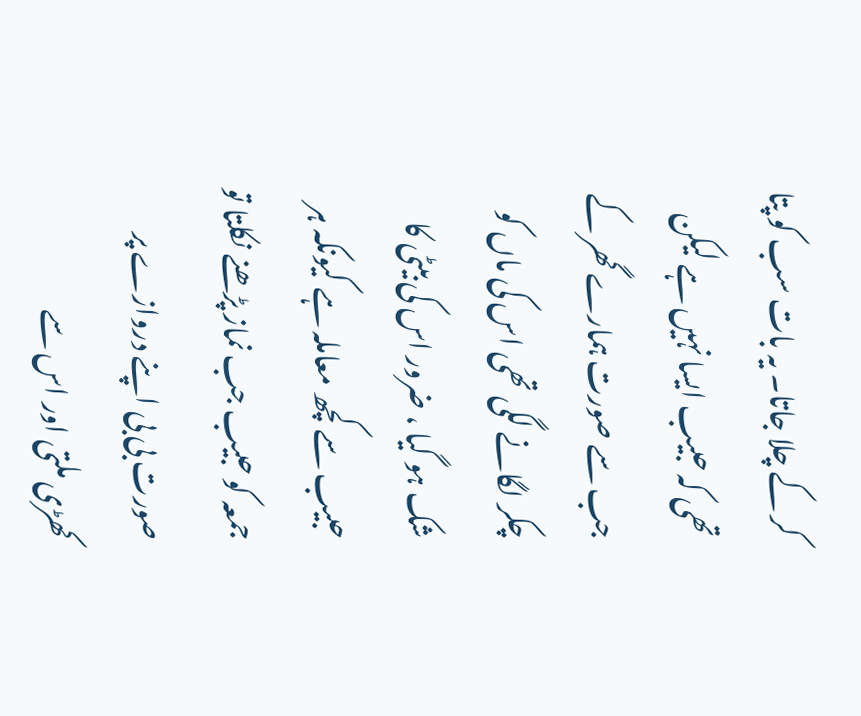کر کے چلا جاتا۔ یہ بات سب کو پتا تھی کہ حبیب ایسا نہیں ہے لیکن جب سے صورت ہمارے گھر کے چکر لگانے لگی تھی اس کی ماں کو شک ہو گیا ، ضرور اس کی بیٹی کا حبیب سے کچھ معاملہ ہے کیونکہ ہر جمعہ کو حبیب جب نماز پڑھنے نکلتا تو صورت بی بی اپنے دروازے پر کھڑی ملتی اور اس سے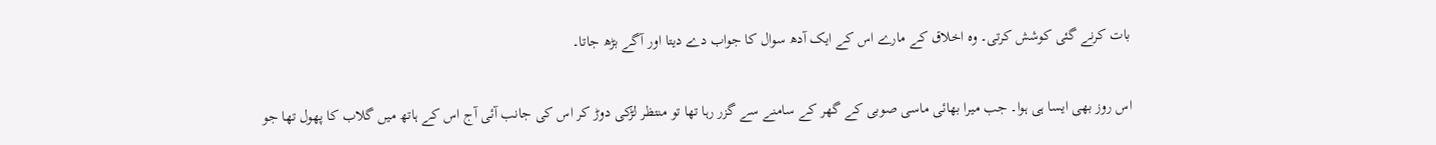بات کرنے گئی کوشش کرتی۔ وہ اخلاق کے مارے اس کے ایک آدھ سوال کا جواب دے دیتا اور آگے بڑھ جاتا۔

اس روز بھی ایسا ہی ہوا۔ جب میرا بھائی ماسی صوبی کے گھر کے سامنے سے گزر رہا تھا تو منتظر لڑکی دوڑ کر اس کی جانب آئی آج اس کے ہاتھ میں گلاب کا پھول تھا جو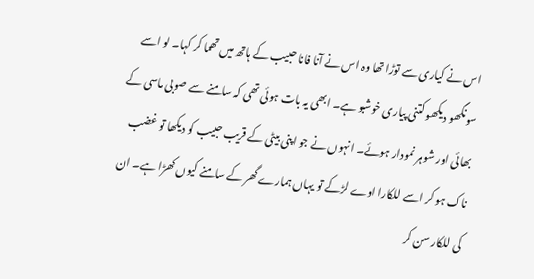اس نے کیاری سے توڑا تھا وہ اس نے آنا فانا حبیب کے ہاتھ میں تھما کر کہا۔ لو اسے سونگھو دیکھو کتنی پیاری خوشبو ہے۔ ابھی یہ بات ہوئی تھی کہ سامنے سے صوبی ماسی کے بھائی اور شوہر نمودار ہوئے۔ انہوں نے جو اپنی بیٹی کے قریب حبیب کو دیکھا تو غضب ناک ہو کر اسے للکارا اوے لڑکے تو یہاں ہمارے گھر کے سامنے کیوں کھڑا ہے۔ ان کی للکار سن کر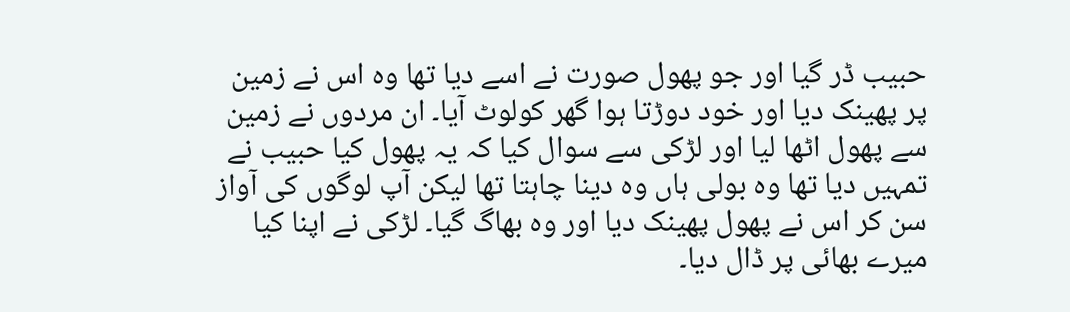حبیب ڈر گیا اور جو پھول صورت نے اسے دیا تھا وہ اس نے زمین پر پھینک دیا اور خود دوڑتا ہوا گھر کولوٹ آیا۔ ان مردوں نے زمین سے پھول اٹھا لیا اور لڑکی سے سوال کیا کہ یہ پھول کیا حبیب نے تمہیں دیا تھا وہ بولی ہاں وہ دینا چاہتا تھا لیکن آپ لوگوں کی آواز سن کر اس نے پھول پھینک دیا اور وہ بھاگ گیا۔ لڑکی نے اپنا کیا میرے بھائی پر ڈال دیا۔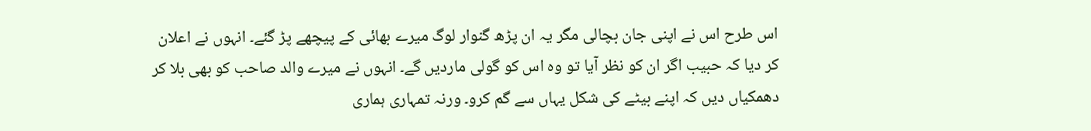اس طرح اس نے اپنی جان بچالی مگر یہ ان پڑھ گنوار لوگ میرے بھائی کے پیچھے پڑ گئے۔ انہوں نے اعلان کر دیا کہ حبیب اگر ان کو نظر آیا تو وہ اس کو گولی ماردیں گے۔ انہوں نے میرے والد صاحب کو بھی بلا کر دھمکیاں دیں کہ اپنے بیٹے کی شکل یہاں سے گم کرو۔ ورنہ تمہاری ہماری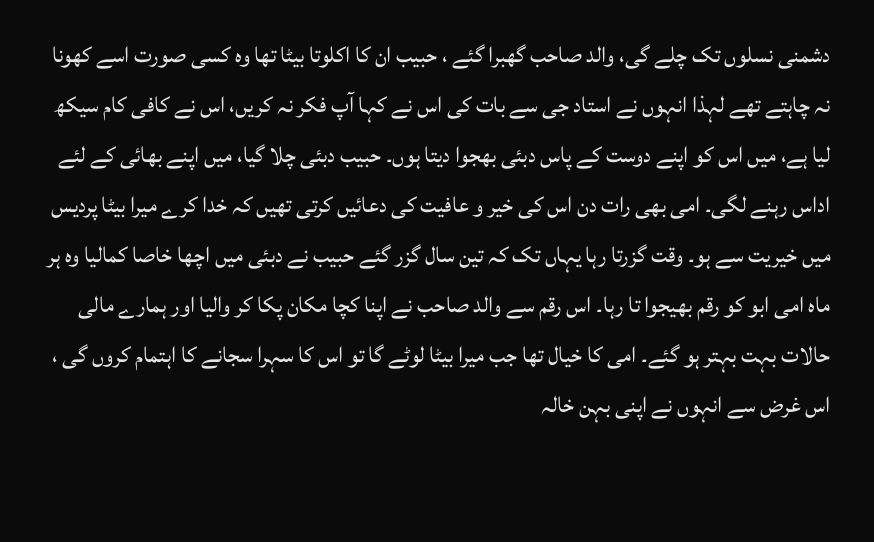دشمنی نسلوں تک چلے گی، والد صاحب گھبرا گئے ، حبیب ان کا اکلوتا بیٹا تھا وہ کسی صورت اسے کھونا نہ چاہتے تھے لہذا انہوں نے استاد جی سے بات کی اس نے کہا آپ فکر نہ کریں، اس نے کافی کام سیکھ لیا ہے، میں اس کو اپنے دوست کے پاس دبئی بھجوا دیتا ہوں۔ حبیب دبئی چلا گیا، میں اپنے بھائی کے لئے اداس رہنے لگی۔ امی بھی رات دن اس کی خیر و عافیت کی دعائیں کرتی تھیں کہ خدا کرے میرا بیٹا پردیس میں خیریت سے ہو۔ وقت گزرتا رہا یہاں تک کہ تین سال گزر گئے حبیب نے دبئی میں اچھا خاصا کمالیا وہ ہر ماہ امی ابو کو رقم بھیجوا تا رہا۔ اس رقم سے والد صاحب نے اپنا کچا مکان پکا کر والیا اور ہمارے مالی حالات بہت بہتر ہو گئے۔ امی کا خیال تھا جب میرا بیٹا لوٹے گا تو اس کا سہرا سجانے کا اہتمام کروں گی ، اس غرض سے انہوں نے اپنی بہن خالہ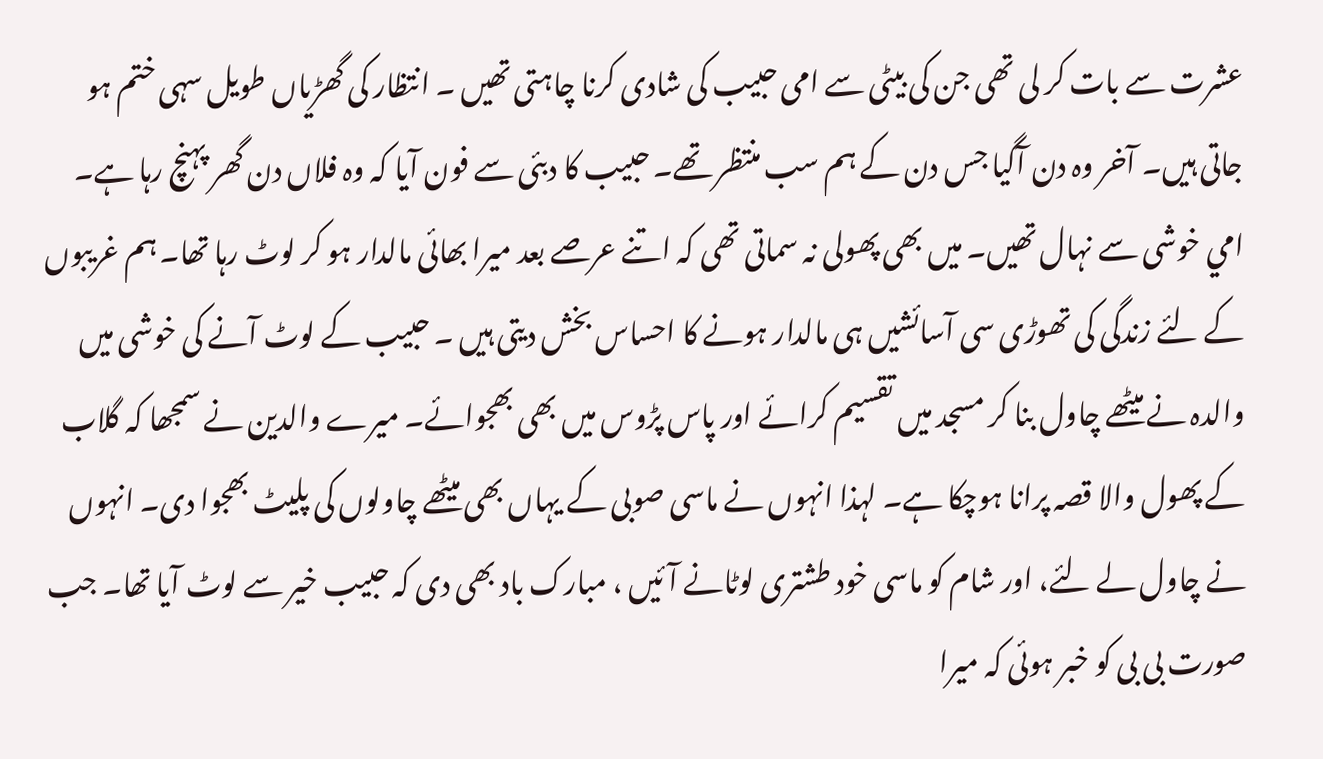عشرت سے بات کر لی تھی جن کی بیٹی سے امی حبیب کی شادی کرنا چاہتی تھیں ۔ انتظار کی گھڑیاں طویل سہی ختم ہو جاتی ہیں۔ آخر وہ دن آگیا جس دن کے ہم سب منتظر تھے۔ حبیب کا دبئی سے فون آیا کہ وہ فلاں دن گھر پہنچ رہا ہے۔ امي خوشی سے نہال تھیں۔ میں بھی پھولی نہ سماتی تھی کہ اتنے عرصے بعد میرا بھائی مالدار ہو کر لوٹ رہا تھا۔ ہم غریبوں کے لئے زندگی کی تھوڑی سی آسائشیں ہی مالدار ہونے کا احساس بخش دیتی ہیں ۔ حبیب کے لوٹ آنے کی خوشی میں والدہ نے میٹھے چاول بنا کر مسجد میں تقسیم کرائے اور پاس پڑوس میں بھی بھجوائے۔ میرے والدین نے سمجھا کہ گلاب کے پھول والا قصہ پرانا ہوچکا ہے۔ لہذا انہوں نے ماسی صوبی کے یہاں بھی میٹھے چاولوں کی پلیٹ بھجوا دی۔ انہوں نے چاول لے لئے، اور شام کو ماسی خود طشتری لوٹانے آئیں ، مبارک باد بھی دی کہ حبیب خیر سے لوٹ آیا تھا۔ جب صورت بی بی کو خبر ہوئی کہ میرا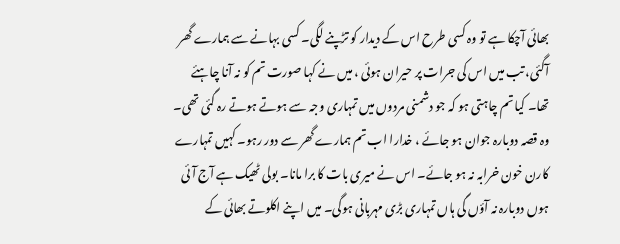بھائی آچکا ہے تو وہ کسی طرح اس کے دیدار کو تڑپنے لگی۔ کسی بہانے سے ہمارے گھر آگئی، تب میں اس کی جرات پر حیران ہوئی ، میں نے کہا صورت تم کو نہ آنا چاہئے تھا۔ کیا تم چاہتی ہو کہ جو دشمنی مردوں میں تمہاری وجہ سے ہوتے ہوتے رہ گئی تھی۔ وہ قصہ دوبارہ جوان ہو جائے ، خدارا اب تم ہمارے گھر سے دور رہو۔ کہیں تمہارے کارن خون خرابہ نہ ہو جائے۔ اس نے میری بات کا برا مانا۔ بولی ٹھیک ہے آج آئی ہوں دوبارہ نہ آؤں گی ہاں تمہاری بڑی مہربانی ہوگی۔ میں اپنے اکلوتے بھائی کے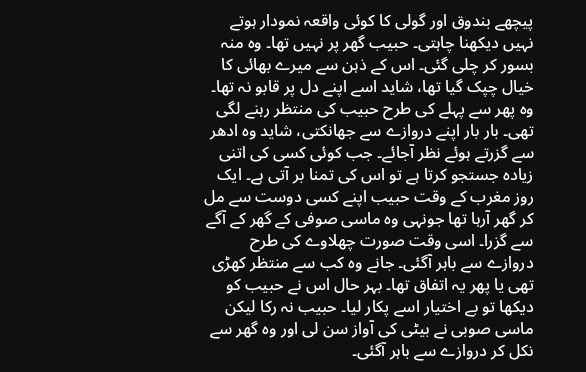پیچھے بندوق اور گولی کا کوئی واقعہ نمودار ہوتے نہیں دیکھنا چاہتی۔ حبیب گھر پر نہیں تھا۔ وہ منہ بسور کر چلی گئی۔ اس کے ذہن سے میرے بھائی کا خیال چپک گیا تھا، شاید اسے اپنے دل پر قابو نہ تھا۔ وہ پھر سے پہلے کی طرح حبیب کی منتظر رہنے لگی تھی۔ بار بار اپنے دروازے سے جھانکتی، شاید وہ ادھر سے گزرتے ہوئے نظر آجائے۔ جب کوئی کسی کی اتنی زیادہ جستجو کرتا ہے تو اس کی تمنا بر آتی ہے۔ ایک روز مغرب کے وقت حبیب اپنے کسی دوست سے مل کر گھر آرہا تھا جونہی وہ ماسی صوفی کے گھر کے آگے سے گزرا۔ اسی وقت صورت چھلاوے کی طرح دروازے سے باہر آگئی۔ جانے وہ کب سے منتظر کھڑی تھی یا پھر یہ اتفاق تھا۔ بہر حال اس نے حبیب کو دیکھا تو بے اختیار اسے پکار لیا۔ حبیب نہ رکا لیکن ماسی صوبی نے بیٹی کی آواز سن لی اور وہ گھر سے نکل کر دروازے سے باہر آگئی۔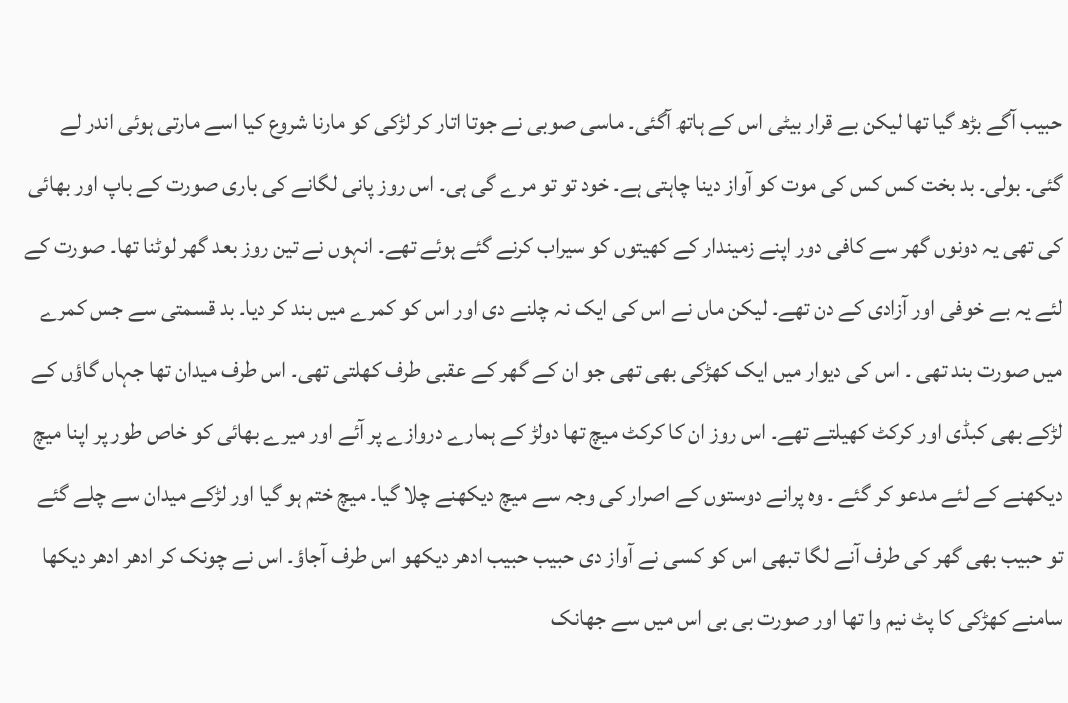حبیب آگے بڑھ گیا تھا لیکن بے قرار بیٹی اس کے ہاتھ آگئی۔ ماسی صوبی نے جوتا اتار کر لڑکی کو مارنا شروع کیا اسے مارتی ہوئی اندر لے گئی۔ بولی۔ بد بخت کس کس کی موت کو آواز دینا چاہتی ہے۔ خود تو تو مرے گی ہی۔ اس روز پانی لگانے کی باری صورت کے باپ اور بھائی کی تھی یہ دونوں گھر سے کافی دور اپنے زمیندار کے کھیتوں کو سیراب کرنے گئے ہوئے تھے۔ انہوں نے تین روز بعد گھر لوٹنا تھا۔ صورت کے لئے یہ بے خوفی اور آزادی کے دن تھے۔ لیکن ماں نے اس کی ایک نہ چلنے دی اور اس کو کمرے میں بند کر دیا۔ بد قسمتی سے جس کمرے میں صورت بند تھی ۔ اس کی دیوار میں ایک کھڑکی بھی تھی جو ان کے گھر کے عقبی طرف کھلتی تھی۔ اس طرف میدان تھا جہاں گاؤں کے لڑکے بھی کبڈی اور کرکٹ کھیلتے تھے۔ اس روز ان کا کرکٹ میچ تھا دولڑ کے ہمارے دروازے پر آئے اور میرے بھائی کو خاص طور پر اپنا میچ دیکھنے کے لئے مدعو کر گئے ۔ وہ پرانے دوستوں کے اصرار کی وجہ سے میچ دیکھنے چلا گیا۔ میچ ختم ہو گیا اور لڑکے میدان سے چلے گئے تو حبیب بھی گھر کی طرف آنے لگا تبھی اس کو کسی نے آواز دی حبیب حبیب ادھر دیکھو اس طرف آجاؤ۔ اس نے چونک کر ادھر ادھر دیکھا سامنے کھڑکی کا پٹ نیم وا تھا اور صورت بی بی اس میں سے جھانک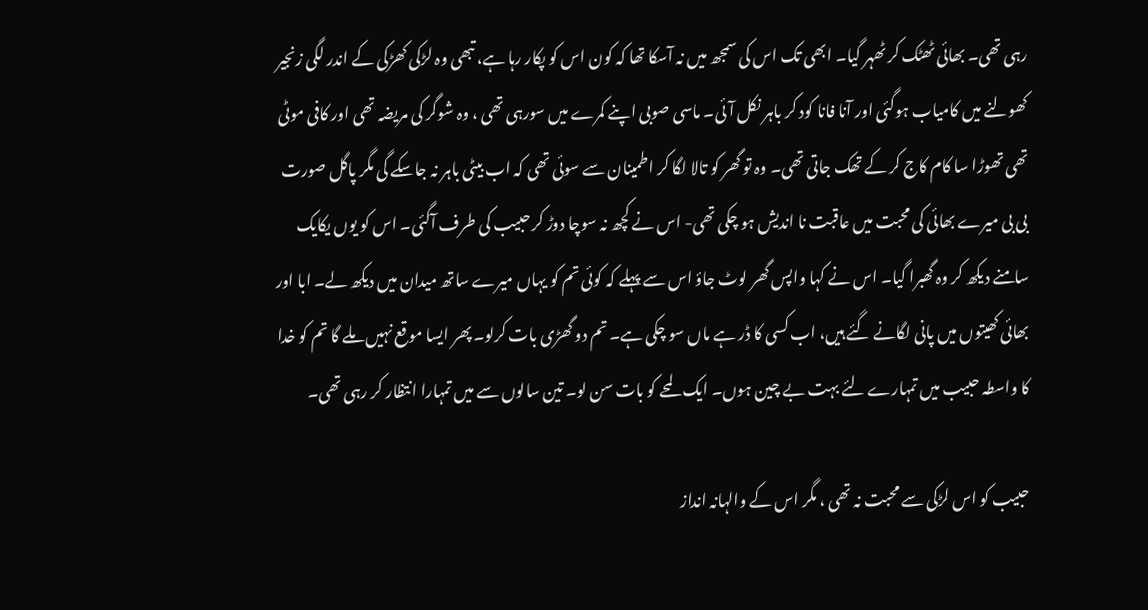رہی تھی۔ بھائی ٹھٹک کر ٹھہر گیا۔ ابھی تک اس کی سمجھ میں نہ آسکا تھا کہ کون اس کو پکار رہا ہے، تبھی وہ لڑکی کھڑکی کے اندر لگی زنجیر کھولنے میں کامیاب ہوگئی اور آنا فانا کود کر باہر نکل آئی۔ ماسی صوبی اپنے کمرے میں سورہی تھی ، وہ شوگر کی مریضہ تھی اور کافی موٹی تھی تھوڑا سا کام کاج کر کے تھک جاتی تھی۔ وہ تو گھر کو تالا لگا کر اطمینان سے سوئی تھی کہ اب بیٹی باہر نہ جاسکے گی مگر پاگل صورت بی بی میرے بھائی کی محبت میں عاقبت نا اندیش ہو چکی تھی- اس نے کچھ نہ سوچا دوڑ کر حبیب کی طرف آگئی۔ اس کو یوں یکایک سامنے دیکھ کر وہ گھبرا گیا۔ اس نے کہا واپس گھر لوٹ جاؤ اس سے پہلے کہ کوئی تم کو یہاں میرے ساتھ میدان میں دیکھ لے۔ ابا اور بھائی کھیتوں میں پانی لگانے گئے ہیں، اب کسی کا ڈر ہے ماں سو چکی ہے۔ تم دو گھڑی بات کرلو۔ پھر ایسا موقع نہیں ملے گا تم کو خدا کا واسطہ حبیب میں تمہارے لئے بہت بے چین ہوں۔ ایک لمحے کو بات سن لو۔ تین سالوں سے میں تمہارا انتظار کر رہی تھی۔

حبیب کو اس لڑکی سے محبت نہ تھی ، مگر اس کے والہانہ انداز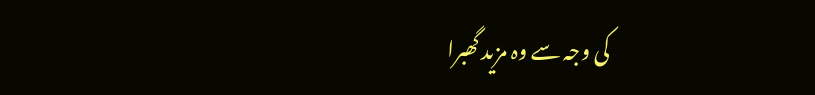کی وجہ سے وہ مزید گھبرا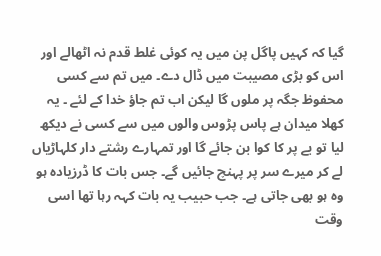گیا کہ کہیں پاگل پن میں یہ کوئی غلط قدم نہ اٹھالے اور اس کو بڑی مصیبت میں ڈال دے۔ میں تم سے کسی محفوظ جگہ پر ملوں گا لیکن اب تم جاؤ خدا کے لئے ۔ یہ کھلا میدان ہے پاس پڑوس والوں میں سے کسی نے دیکھ لیا تو بے پر کا کوا بن جائے گا اور تمہارے رشتے دار کلہاڑیاں لے کر میرے سر پر پہنچ جائیں گے۔ جس بات کا ڈرزیادہ ہو وہ ہو بھی جاتی ہے۔ جب حبیب یہ بات کہہ رہا تھا اسی وقت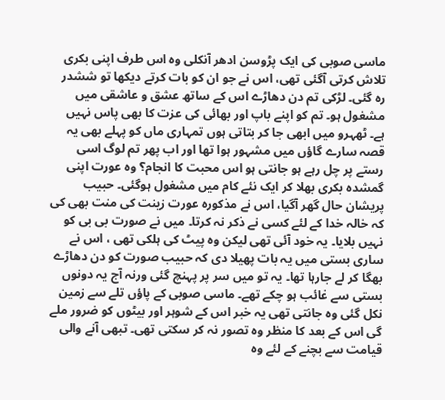ماسی صوبی کی ایک پڑوسن ادھر آنکلی وہ اس طرف اپنی بکری تلاش کرتی آگئی تھی، اس نے جو ان کو بات کرتے دیکھا تو ششدر رہ گئی۔ لڑکی تم دن دھاڑے اس کے ساتھ عشق و عاشقی میں مشغول ہو۔ تم کو اپنے باپ اور بھائی کی عزت کا بھی پاس نہیں ہے۔ ٹھہرو میں ابھی جا کر بتاتی ہوں تمہاری ماں کو پہلے بھی یہ قصہ سارے گاؤں میں مشہور ہوا تھا اور اب پھر تم لوگ اسی رستے پر چل رہے ہو جانتی ہو اس محبت کا انجام؟ وہ عورت اپنی گمشدہ بکری بھلا کر ایک نئے کام میں مشغول ہوگئی۔ حبیب پریشان حال گھر آگیا، اس نے مذکورہ عورت زینت کی منت بھی کی کہ خالہ خدا کے لئے کسی نے ذکر نہ کرتا۔ میں نے صورت بی بی کو نہیں بلایا۔ یہ خود آئی تھی لیکن وہ پیٹ کی ہلکی تھی ، اس نے ساری بستی میں یہ بات پھیلا دی کہ حبیب صورت کو دن دھاڑے بھگا کر لے جارہا تھا۔ یہ تو میں سر پر پہنچ گئی ورنہ آج یہ دونوں بستی سے غائب ہو چکے تھے۔ ماسی صوبی کے پاؤں تلے سے زمین نکل گئی وہ جانتی تھی یہ خبر اس کے شوہر اور بیٹوں کو ضرور ملے گی اس کے بعد کا منظر وہ تصور نہ کر سکتی تھی۔ تبھی آنے والی قیامت سے بچنے کے لئے وہ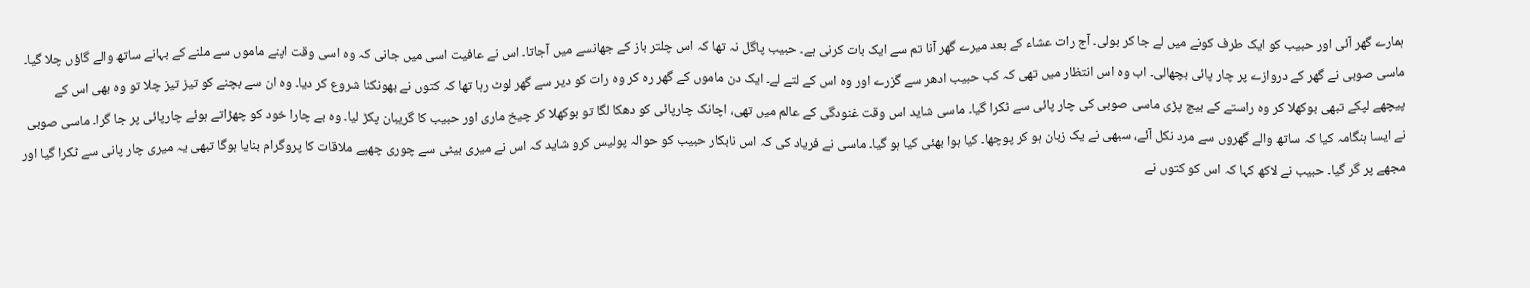ہمارے گھر آئی اور حبیب کو ایک طرف کونے میں لے جا کر بولی۔ آج رات عشاء کے بعد میرے گھر آنا تم سے ایک بات کرنی ہے۔ حبیب پاگل نہ تھا کہ اس چلتر باز کے جھانسے میں آجاتا۔ اس نے عافیت اسی میں جانی کہ وہ اسی وقت اپنے ماموں سے ملنے کے بہانے ساتھ والے گاؤں چلا گیا۔ ماسی صوبی نے گھر کے دروازے پر چار پائی بچھالی۔ اب وہ اس انتظار میں تھی کہ کب حبیب ادھر سے گزرے اور وہ اس کے لتے لے۔ ایک دن ماموں کے گھر رہ کر وہ رات کو دیر سے گھر لوٹ رہا تھا کہ کتوں نے بھونکنا شروع کر دیا۔ وہ ان سے بچنے کو تیز تیز چلا تو وہ بھی اس کے پیچھے لپکے تبھی بوکھلا کر وہ راستے کے بیچ پڑی ماسی صوبی کی چار پائی سے ٹکرا گیا۔ ماسی شاید اس وقت غنودگی کے عالم میں تھی، اچانک چارپائی کو دھکا لگا تو بوکھلا کر چیخ ماری اور حبیب کا گریبان پکڑ لیا۔ وہ بے چارا خود کو چھڑاتے ہوئے چارپائی پر جا گرا۔ ماسی صوبی نے ایسا ہنگامہ کیا کہ ساتھ والے گھروں سے مرد نکل آئے، سبھی نے یک زبان ہو کر پوچھا۔ کیا ہوا بھئی کیا ہو گیا۔ ماسی نے فریاد کی کہ اس نابکار حبیب کو حوالہ پولیس کرو شاید کہ اس نے میری بیٹی سے چوری چھپے ملاقات کا پروگرام بنایا ہوگا تبھی یہ میری چار پانی سے ٹکرا گیا اور مجھے پر گر گیا۔ حبیب نے لاکھ کہا کہ اس کو کتوں نے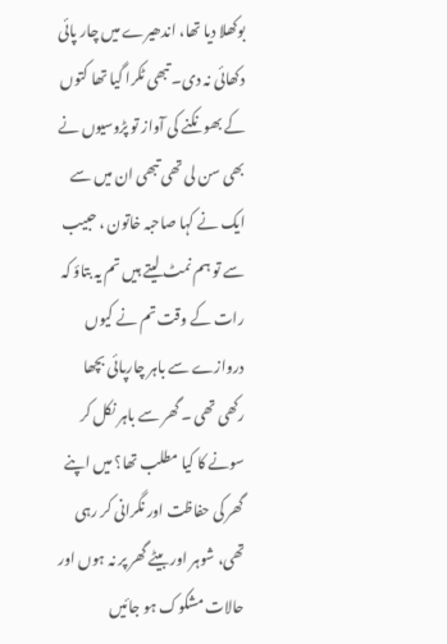بوکھلا دیا تھا، اندھیرے میں چار پائی دکھائی نہ دی۔ تبھی ٹکرا گیا تھا کتوں کے بھونکنے کی آواز تو پڑوسیوں نے بھی سن لی تھی تبھی ان میں سے ایک نے کہا صاحبہ خاتون ، حبیب سے تو ہم نمٹ لیتے ہیں تم یہ بتاؤ کہ رات کے وقت تم نے کیوں دروازے سے باہر چارپائی بچھا رکھی تھی ۔ گھر سے باہر نکل کر سونے کا کیا مطلب تھا؟ میں اپنے گھر کی حفاظت اور نگرانی کر رہی تھی، شوہر اور بیٹے گھر پر نہ ہوں اور حالات مشکوک ہو جائیں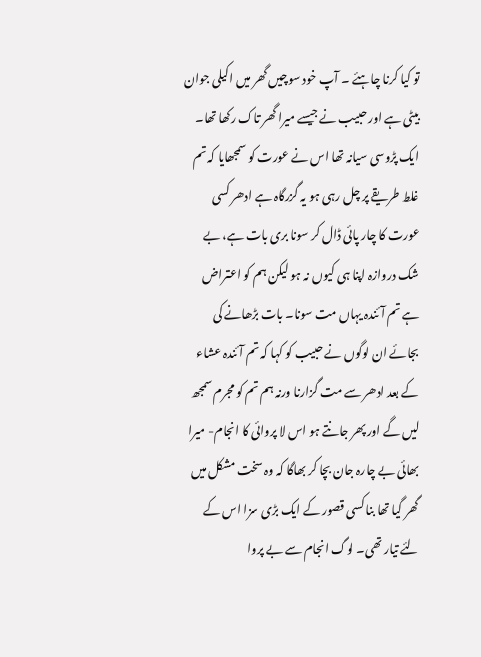تو کیا کرنا چاہئے ۔ آپ خود سوچیں گھر میں اکیلی جوان بیٹی ہے اور حبیب نے جیسے میرا گھر تاک رکھا تھا۔ ایک پڑوسی سیانہ تھا اس نے عورت کو سمجھایا کہ تم غلط طریقے پر چل رہی ہو یہ گزرگاہ ہے ادھر کسی عورت کا چار پائی ڈال کر سونا بری بات ہے، بے شک دروازہ اپنا ہی کیوں نہ ہو لیکن ہم کو اعتراض ہے تم آئندہ یہاں مت سونا۔ بات بڑھانے کی بجائے ان لوگوں نے حبیب کو کہا کہ تم آئندہ عشاء کے بعد ادھر سے مت گزارنا ورنہ ہم تم کو مجرم سمجھ لیں گے اور پھر جانتے ہو اس لا پروائی کا انجام- میرا بھائی بے چارہ جان بچا کر بھاگا کہ وہ سخت مشکل میں گھر گیا تھا بنا کسی قصور کے ایک بڑی سزا اس کے لئے تیار تھی۔ لوگ انجام سے بے پروا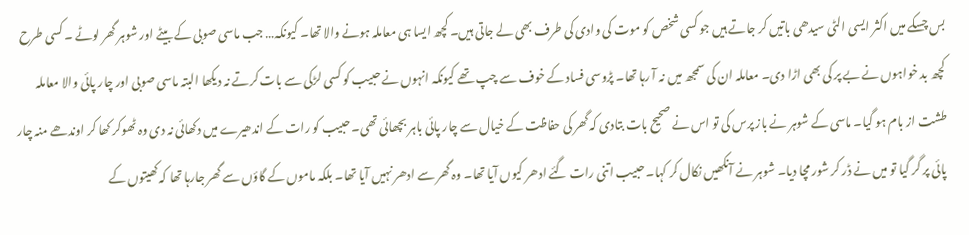بس چسکے میں اکثر ایسی الٹی سیدھی باتیں کر جاتے ہیں جو کسی شخص کو موت کی وادی کی طرف بھی لے جاتی ہیں۔ کچھ ایسا ہی معاملہ ہونے والا تھا۔ کیونکہ… جب ماسی صوبی کے بیٹے اور شوہر گھر لوٹے ۔ کسی طرح کچھ بد خواہوں نے بے پر کی بھی اڑا دی۔ معاملہ ان کی سمجھ میں نہ آ رہا تھا۔ پڑوسی فساد کے خوف سے چپ تھے کیونکہ انہوں نے حبیب کو کسی لڑکی سے بات کرتے نہ دیکھا البتہ ماسی صوبی اور چار پائی والا معاملہ طشت از بام ہو گیا۔ ماسی کے شوہر نے باز پرس کی تو اس نے صحیح بات بتادی کہ گھر کی حفاظت کے خیال سے چار پائی باہر بچھائی تھی۔ حبیب کو رات کے اندھیرے میں دکھائی نہ دی وہ ٹھوکر کھا کر اوندھے منہ چار پائی پر گر گیا تو میں نے ڈر کر شور مچا دیا۔ شوہر نے آنکھیں نکال کر کہا۔ حبیب اتنی رات گئے ادھر کیوں آیا تھا۔ وہ گھر سے ادھر نہیں آیا تھا۔ بلکہ ماموں کے گاؤں سے گھر جارہا تھا کہ کھیتوں کے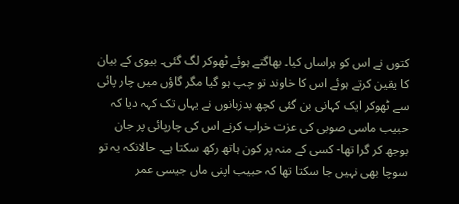کتوں نے اس کو ہراساں کیا۔ بھاگتے ہوئے ٹھوکر لگ گئی۔ بیوی کے بیان کا یقین کرتے ہوئے اس کا خاوند تو چپ ہو گیا مگر گاؤں میں چار پائی سے ٹھوکر ایک کہانی بن گئی کچھ بدزبانوں نے یہاں تک کہہ دیا کہ حبیب ماسی صوبی کی عزت خراب کرنے اس کی چارپائی پر جان بوجھ کر گرا تھا- کسی کے منہ پر کون ہاتھ رکھ سکتا ہے۔ حالانکہ یہ تو سوچا بھی نہیں جا سکتا تھا کہ حبیب اپنی ماں جیسی عمر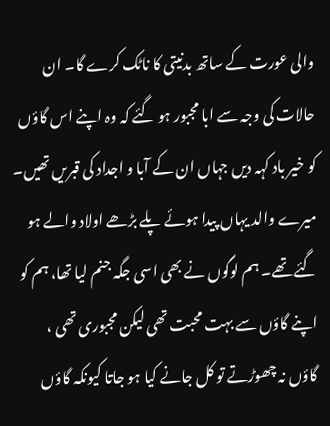والی عورت کے ساتھ بدنیتی کا ناٹک کرے گا۔ ان حالات کی وجہ سے ابا مجبور ہو گئے کہ وہ اپنے اس گاؤں کو خیر باد کہہ دیں جہاں ان کے آبا و اجداد کی قبریں تھیں۔ میرے والد یہاں پیدا ہوئے پلے بڑھے اولاد والے ہو گئے تھے۔ ہم لوگوں نے بھی اسی جگہ جنم لیا تھا، ہم کو اپنے گاؤں سے بہت محبت تھی لیکن مجبوری تھی ، گاؤں نہ چھوڑتے تو کل جانے کیا ہو جاتا کیونکہ گاؤں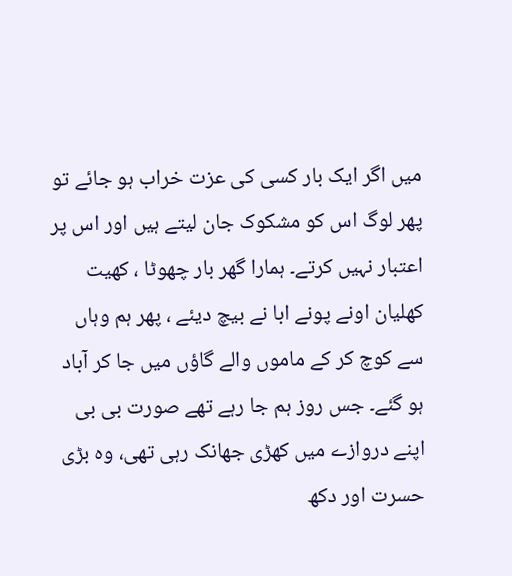میں اگر ایک بار کسی کی عزت خراب ہو جائے تو پھر لوگ اس کو مشکوک جان لیتے ہیں اور اس پر اعتبار نہیں کرتے۔ ہمارا گھر بار چھوٹا ، کھیت کھلیان اونے پونے ابا نے بیچ دیئے ، پھر ہم وہاں سے کوچ کر کے ماموں والے گاؤں میں جا کر آباد ہو گئے۔ جس روز ہم جا رہے تھے صورت بی بی اپنے دروازے میں کھڑی جھانک رہی تھی، وہ بڑی حسرت اور دکھ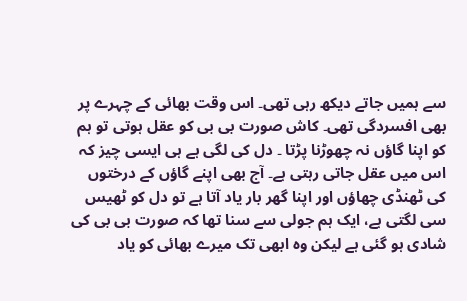سے ہمیں جاتے دیکھ رہی تھی۔ اس وقت بھائی کے چہرے پر بھی افسردگی تھی۔ کاش صورت بی بی کو عقل ہوتی تو ہم کو اپنا گاؤں نہ چھوڑنا پڑتا ۔ دل کی لگی ہے ہی ایسی چیز کہ اس میں عقل جاتی رہتی ہے۔ آج بھی اپنے گاؤں کے درختوں کی ٹھنڈی چھاؤں اور اپنا گھر بار یاد آتا ہے تو دل کو ٹھیس سی لگتی ہے، ایک ہم جولی سے سنا تھا کہ صورت بی بی کی شادی ہو گئی ہے لیکن وہ ابھی تک میرے بھائی کو یاد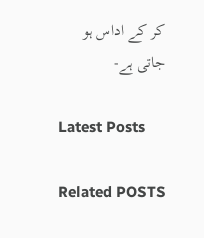کر کے اداس ہو جاتی ہے-

Latest Posts

Related POSTS